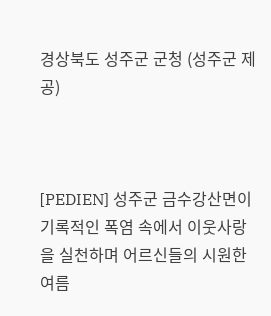경상북도 성주군 군청 (성주군 제공)



[PEDIEN] 성주군 금수강산면이 기록적인 폭염 속에서 이웃사랑을 실천하며 어르신들의 시원한 여름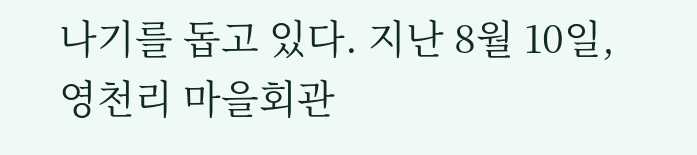나기를 돕고 있다. 지난 8월 10일, 영천리 마을회관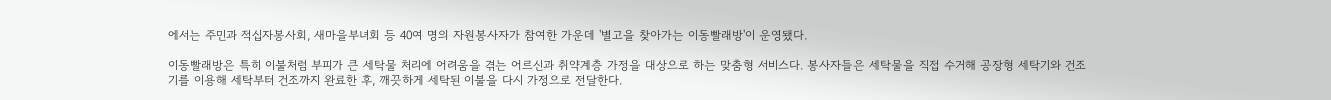에서는 주민과 적십자봉사회, 새마을부녀회 등 40여 명의 자원봉사자가 참여한 가운데 '별고을 찾아가는 이동빨래방'이 운영됐다.

이동빨래방은 특히 이불처럼 부피가 큰 세탁물 처리에 어려움을 겪는 어르신과 취약계층 가정을 대상으로 하는 맞춤형 서비스다. 봉사자들은 세탁물을 직접 수거해 공장형 세탁기와 건조기를 이용해 세탁부터 건조까지 완료한 후, 깨끗하게 세탁된 이불을 다시 가정으로 전달한다.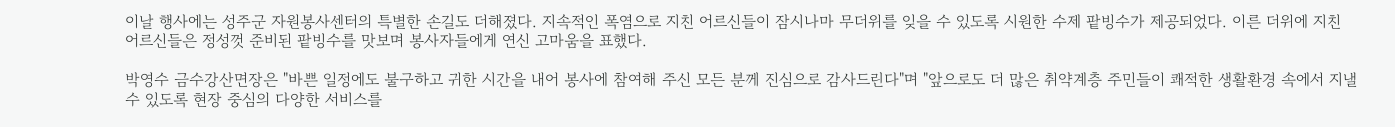이날 행사에는 성주군 자원봉사센터의 특별한 손길도 더해졌다. 지속적인 폭염으로 지친 어르신들이 잠시나마 무더위를 잊을 수 있도록 시원한 수제 팥빙수가 제공되었다. 이른 더위에 지친 어르신들은 정성껏 준비된 팥빙수를 맛보며 봉사자들에게 연신 고마움을 표했다.

박영수 금수강산면장은 "바쁜 일정에도 불구하고 귀한 시간을 내어 봉사에 참여해 주신 모든 분께 진심으로 감사드린다"며 "앞으로도 더 많은 취약계층 주민들이 쾌적한 생활환경 속에서 지낼 수 있도록 현장 중심의 다양한 서비스를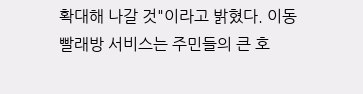확대해 나갈 것"이라고 밝혔다. 이동빨래방 서비스는 주민들의 큰 호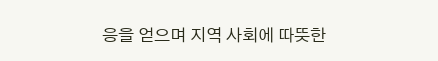응을 얻으며 지역 사회에 따뜻한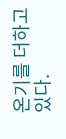온기를 더하고 있다.